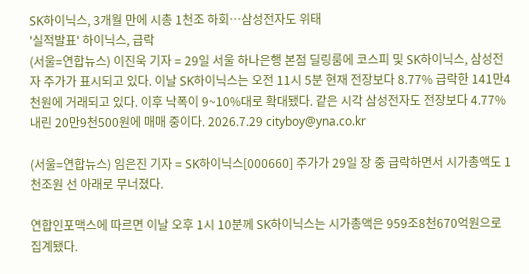SK하이닉스, 3개월 만에 시총 1천조 하회…삼성전자도 위태
'실적발표' 하이닉스, 급락
(서울=연합뉴스) 이진욱 기자 = 29일 서울 하나은행 본점 딜링룸에 코스피 및 SK하이닉스, 삼성전자 주가가 표시되고 있다. 이날 SK하이닉스는 오전 11시 5분 현재 전장보다 8.77% 급락한 141만4천원에 거래되고 있다. 이후 낙폭이 9~10%대로 확대됐다. 같은 시각 삼성전자도 전장보다 4.77% 내린 20만9천500원에 매매 중이다. 2026.7.29 cityboy@yna.co.kr

(서울=연합뉴스) 임은진 기자 = SK하이닉스[000660] 주가가 29일 장 중 급락하면서 시가총액도 1천조원 선 아래로 무너졌다.

연합인포맥스에 따르면 이날 오후 1시 10분께 SK하이닉스는 시가총액은 959조8천670억원으로 집계됐다.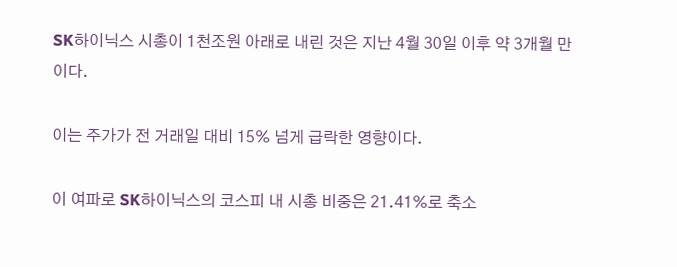SK하이닉스 시총이 1천조원 아래로 내린 것은 지난 4월 30일 이후 약 3개월 만이다.

이는 주가가 전 거래일 대비 15% 넘게 급락한 영향이다.

이 여파로 SK하이닉스의 코스피 내 시총 비중은 21.41%로 축소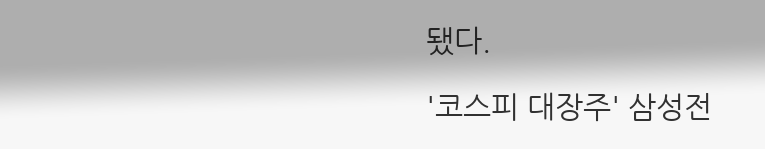됐다.

'코스피 대장주' 삼성전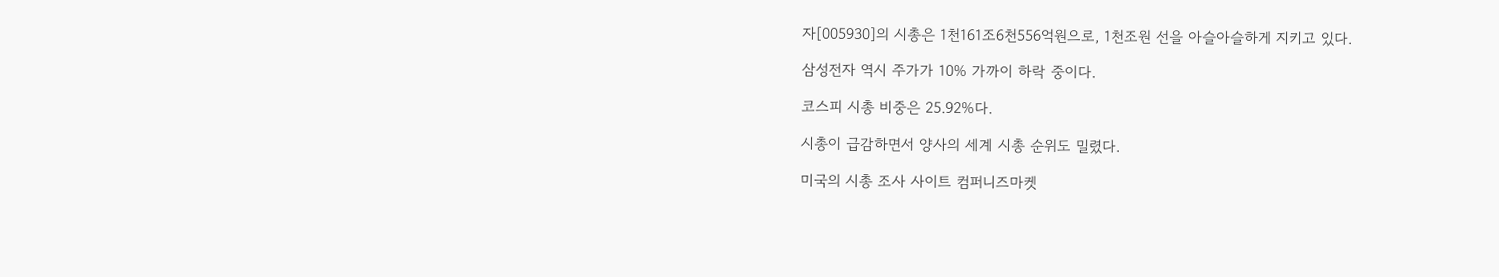자[005930]의 시총은 1천161조6천556억원으로, 1천조원 선을 아슬아슬하게 지키고 있다.

삼성전자 역시 주가가 10% 가까이 하락 중이다.

코스피 시총 비중은 25.92%다.

시총이 급감하면서 양사의 세계 시총 순위도 밀렸다.

미국의 시총 조사 사이트 컴퍼니즈마켓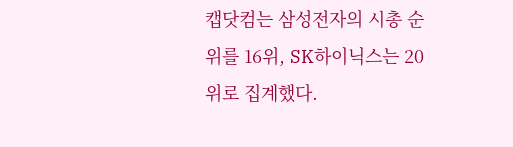캡닷컴는 삼성전자의 시총 순위를 16위, SK하이닉스는 20위로 집계했다.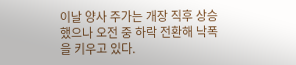이날 양사 주가는 개장 직후 상승했으나 오전 중 하락 전환해 낙폭을 키우고 있다.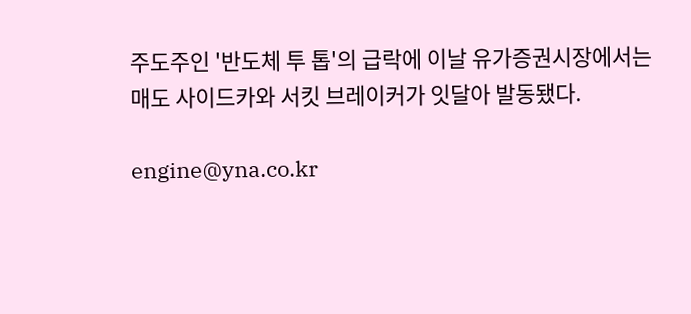주도주인 '반도체 투 톱'의 급락에 이날 유가증권시장에서는 매도 사이드카와 서킷 브레이커가 잇달아 발동됐다.

engine@yna.co.kr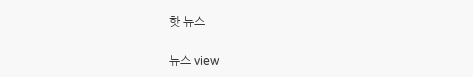핫 뉴스

뉴스 view